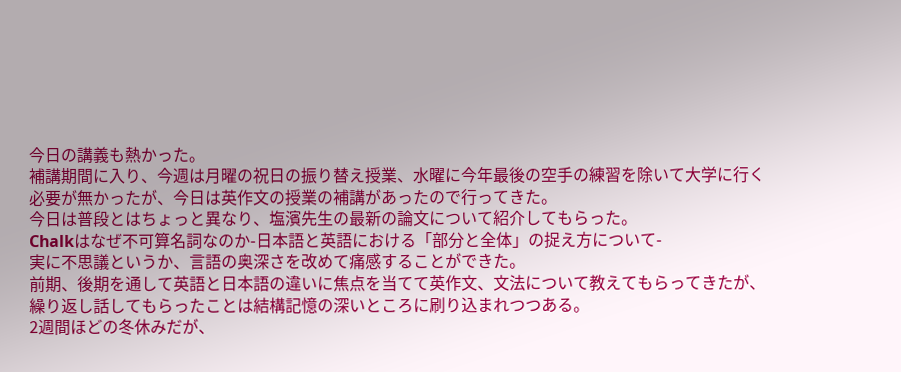今日の講義も熱かった。
補講期間に入り、今週は月曜の祝日の振り替え授業、水曜に今年最後の空手の練習を除いて大学に行く必要が無かったが、今日は英作文の授業の補講があったので行ってきた。
今日は普段とはちょっと異なり、塩濱先生の最新の論文について紹介してもらった。
Chalkはなぜ不可算名詞なのか-日本語と英語における「部分と全体」の捉え方について-
実に不思議というか、言語の奥深さを改めて痛感することができた。
前期、後期を通して英語と日本語の違いに焦点を当てて英作文、文法について教えてもらってきたが、繰り返し話してもらったことは結構記憶の深いところに刷り込まれつつある。
2週間ほどの冬休みだが、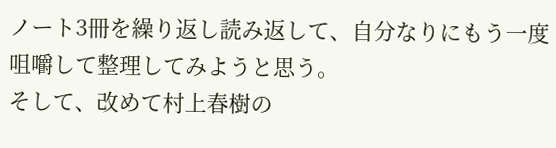ノート3冊を繰り返し読み返して、自分なりにもう一度咀嚼して整理してみようと思う。
そして、改めて村上春樹の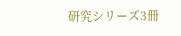研究シリーズ3冊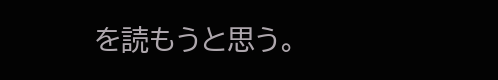を読もうと思う。